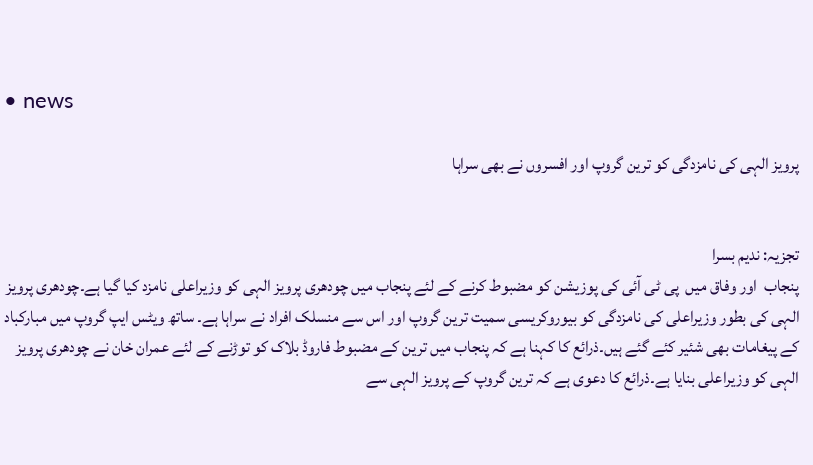• news

پرویز الہی کی نامزدگی کو ترین گروپ اور افسروں نے بھی سراہا


تجزیہ: ندیم بسرا
پنجاب  اور وفاق میں  پی ٹی آئی کی پوزیشن کو مضبوط کرنے کے لئے پنجاب میں چودھری پرویز الہی کو وزیراعلی نامزد کیا گیا ہے۔چودھری پرویز الہی کی بطور وزیراعلی کی نامزدگی کو بیوروکریسی سمیت ترین گروپ اور اس سے منسلک افراد نے سراہا ہے۔ ساتھ ویٹس ایپ گروپ میں مبارکباد کے پیغامات بھی شئیر کئے گئے ہیں۔ذرائع کا کہنا ہے کہ پنجاب میں ترین کے مضبوط فاروڈ بلاک کو توڑنے کے لئے عمران خان نے چودھری پرویز الہی کو وزیراعلی بنایا ہے۔ذرائع کا دعوی ہے کہ ترین گروپ کے پرویز الہی سے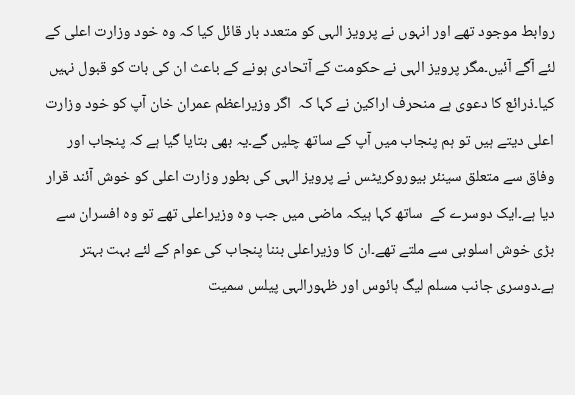روابط موجود تھے اور انہوں نے پرویز الہی کو متعدد بار قائل کیا کہ وہ خود وزارت اعلی کے لئے آگے آئیں۔مگر پرویز الہی نے حکومت کے آتحادی ہونے کے باعث ان کی بات کو قبول نہیں کیا۔ذرائع کا دعوی ہے منحرف اراکین نے کہا کہ  اگر وزیراعظم عمران خان آپ کو خود وزارت اعلی دیتے ہیں تو ہم پنجاب میں آپ کے ساتھ چلیں گے۔یہ بھی بتایا گیا ہے کہ پنجاب اور وفاق سے متعلق سینئر بیوروکریٹس نے پرویز الہی کی بطور وزارت اعلی کو خوش آئند قرار دیا ہے۔ایک دوسرے کے  ساتھ کہا ہیکہ ماضی میں جب وہ وزیراعلی تھے تو وہ افسران سے بڑی خوش اسلوبی سے ملتے تھے۔ان کا وزیراعلی بننا پنجاب کی عوام کے لئے بہت بہتر ہے۔دوسری جانب مسلم لیگ ہائوس اور ظہورالہی پیلس سمیت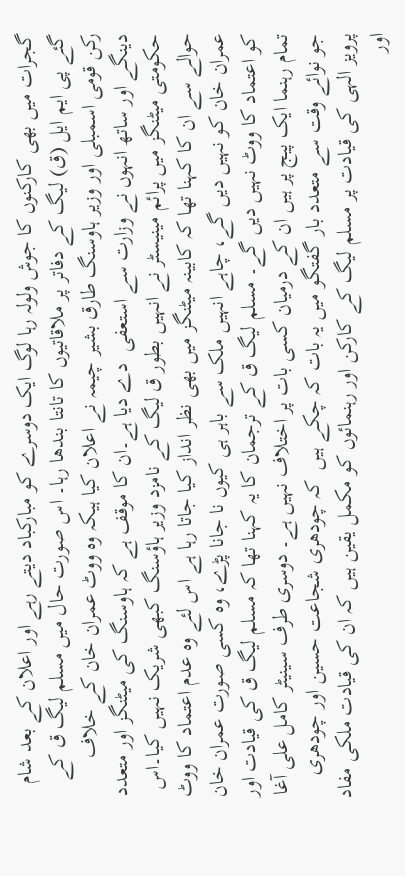گجرات میں بھی کارکنوں کا جوش ولولہ رہا لوگ ایک دوسرے کو مبارکباد دیتے رہے اور اعلان کے بعد شام گئے پی ایم ایل (ق) لیگ کے دفاتر پر ملاقاتیوں کا تانتا بندھا رہا۔ اس صورت حال میں مسلم لیگ ق کے رکن قومی اسمبلی اور وزیر ہاوسنگ طارق بشیر چیمہ نے اعلان کیا ہیکہ وہ ووٹ عمران خان کے خلاف دینگے اور ساتھ انہوں نے وزارت سے استعفی  دے دیا ہے۔ان کا موقف ہے کہ ہاوسنگ کی میٹنگز اور متعدد حکومتی میٹنگز میں پرائم مینیسٹر نے انہیں بطور ق لیگ کے نامزد وزیر ہاؤسنگ کبھی شریک نہیں کیا۔اس حوالے سے ان کا کہنا تھا کہ کابینہ میٹنگز میں بھی نظر انداز کیا جاتا رہا ہے اس لئے وہ عدم اعتماد کا ووٹ عمران خان کو نہیں دیں گے، چاہے انہیں ملک سے باہر ہی کیوں نا جانا پڑے، وہ کسی صورت عمران خان کو اعتماد کا ووٹ نہیں دیں گے۔ مسلم لیگ ق کے ترجمان کا یہ کہنا تھا کہ مسلم لیگ ق کی قیادت اور تمام رہنما ایک پیج پر ہیں ان کے درمیان کسی بات پر اختلاف نہیں ہے۔ دوسری طرف سینیٹر کامل علی آغا جو نوائے وقت سے متعدد بار گفتگو میں یہ بات کہ چکے ہیں  کہ چودھری شجاعت حسین اور چودھری پرویز الہی کی قیادت پر مسلم لیگ کے کارکن اور رہنمائوں کو مکمل یقین ہیں کہ ان کی قیادت ملکی مفاد اور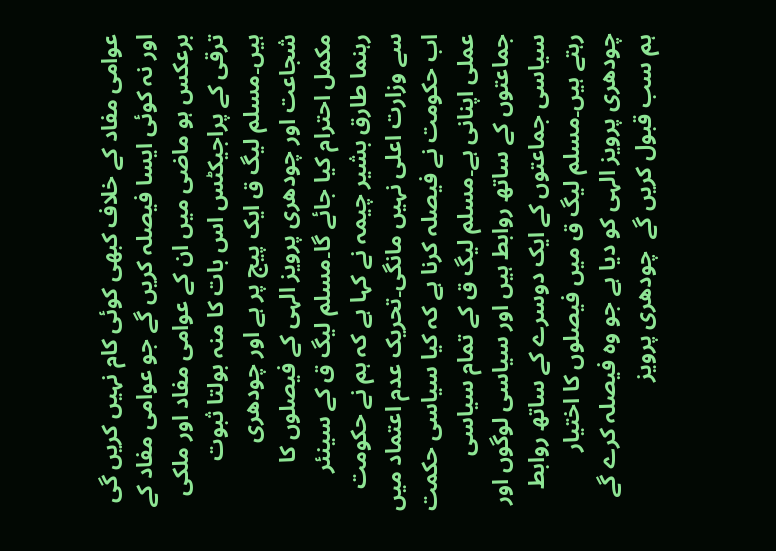عوامی مفاد کے خلاف کبھی کوئی کام نہیں کریں گی اور نہ کوئی ایسا فیصلہ کریں گے جو عوامی مفاد کے برعکس ہو ماضی میں ان کے عوامی مفاد اور ملکی ترقی کے پراجیکٹس اس بات کا منہ بولتا ثبوت ہیں۔مسلم لیگ ق ایک پیج پر ہے اور چودھری شجاعت اور چودھری پرویز الہی کے فیصلوں کا مکمل احترام کیا جائے گا۔مسلم لیگ ق کے سینئر رہنما طارق بشیر چیمہ نے کہا ہے کہ ہم نے حکومت سے وزارت اعلی نہیں مانگی۔تحریک عدم اعتماد میں اب حکومت نے فیصلہ کرنا ہے کہ کیا سیاسی حکمت عملی اپنانی ہے۔مسلم لیگ ق کے تمام سیاسی جماعتوں کے ساتھ روابط ہیں اور سیاسی لوگوں اور سیاسی جماعتوں کے ایک دوسرے کے ساتھ روابط رہتے ہیں۔مسلم لیگ ق میں فیصلوں کا اختیار چودھری پرویز الہی کو دیا ہے جو وہ فیصلہ کرے گے ہم سب قبول کریں گے  چودھری پرویز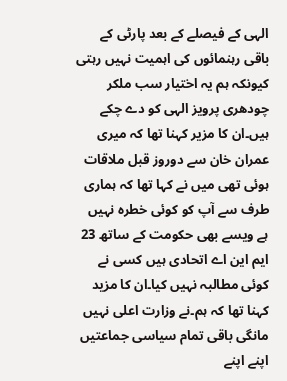الہی کے فیصلے کے بعد پارٹی کے باقی رہنمائوں کی اہمیت نہیں رہتی کیونکہ ہم یہ اختیار سب ملکر چودھری پرویز الہی کو دے چکے ہیں۔ان کا مزیر کہنا تھا کہ میری عمران خان سے دوروز قبل ملاقات ہوئی تھی میں نے کہا تھا کہ ہماری طرف سے آپ کو کوئی خطرہ نہیں ہے ویسے بھی حکومت کے ساتھ 23 ایم این اے اتحادی ہیں کسی نے کوئی مطالبہ نہیں کیا۔ان کا مزید کہنا تھا کہ ہم۔نے وزارت اعلی نہیں مانگی باقی تمام سیاسی جماعتیں اپنے اپنے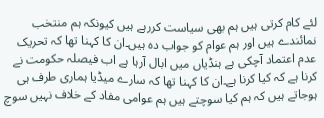لئے کام کرتی ہیں ہم بھی سیاست کررہے ہیں کیونکہ ہم منتخب نمائندے ہیں اور ہم عوام کو جواب دہ ہیں۔ان کا کہنا تھا کہ تحریک عدم اعتماد آچکی ہے ہنڈیاں میں ابال آرہا ہے اب فیصلہ حکومت نے کرنا ہے کہ کیا کرنا ہے۔ان کا کہنا تھا کہ سارے میڈیا ہماری طرف ہی ہوجاتے ہیں کہ ہم کیا سوچتے ہیں ہم عوامی مفاد کے خلاف نہیں سوچ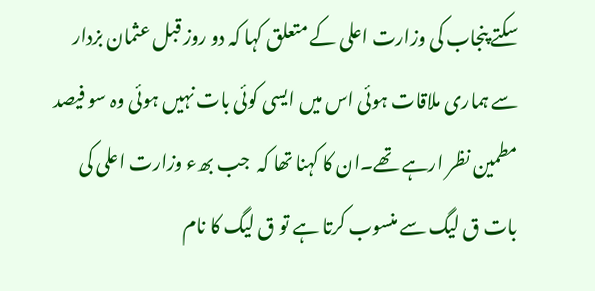سکتے پنجاب کی وزارت اعلی کے متعلق کہا کہ دو روز قبل عثمان بزدار سے ہماری ملاقات ہوئی اس میں ایسی کوئی بات نہیں ہوئی وہ سو فیصد مطمین نظر ارہے تھے۔ان کا کہنا تھا کہ  جب بھء وزارت اعلی کی بات ق لیگ سے منسوب کرتا ہے تو ق لیگ کا نام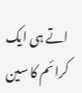اتے ہی ایک کرائم کا سین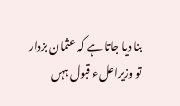بنا دیا جاتا ہے کہ عثمان بزدار تو وزیراعلء قبول ہہں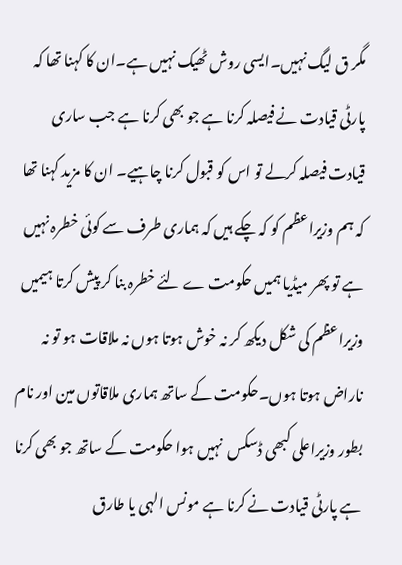مگر ق لیگ نہیں۔ایسی روش ٹھیک نہیں ہے۔ان کا کہنا تھا کہ پارٹی قیادت نے فیصلہ کرنا ہے جو بھی کرنا ہے جب ساری قیادت فیصلہ کرلے تو اس کو قبول کرنا چاہیے۔ ان کا مزید کہنا تھا کہ ہم وزیراعظم کو کہ چکے ہیں کہ ہماری طرف سے کوئی خطرہ نہیں ہے تو پھر میڈیا ہمیں حکومت ے لئے خطرہ بنا کر پیش کرتا ہیمیں وزیراعظم کی شکل دیکھ کر نہ خوش ہوتا ہوں نہ ملاقات ہو تو نہ ناراض ہوتا ہوں۔حکومت کے ساتھ ہماری ملاقاتوں مین اور نام بطور وزیراعلی کبھی ڈسکس  نہیں ہوا حکومت کے ساتھ جو بھی کرنا ہے پارٹی قیادت نے کرنا ہے مونس الہی یا طارق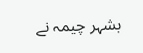بشہر چیمہ نے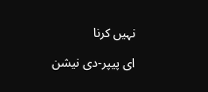نہیں کرنا

ای پیپر-دی نیشن